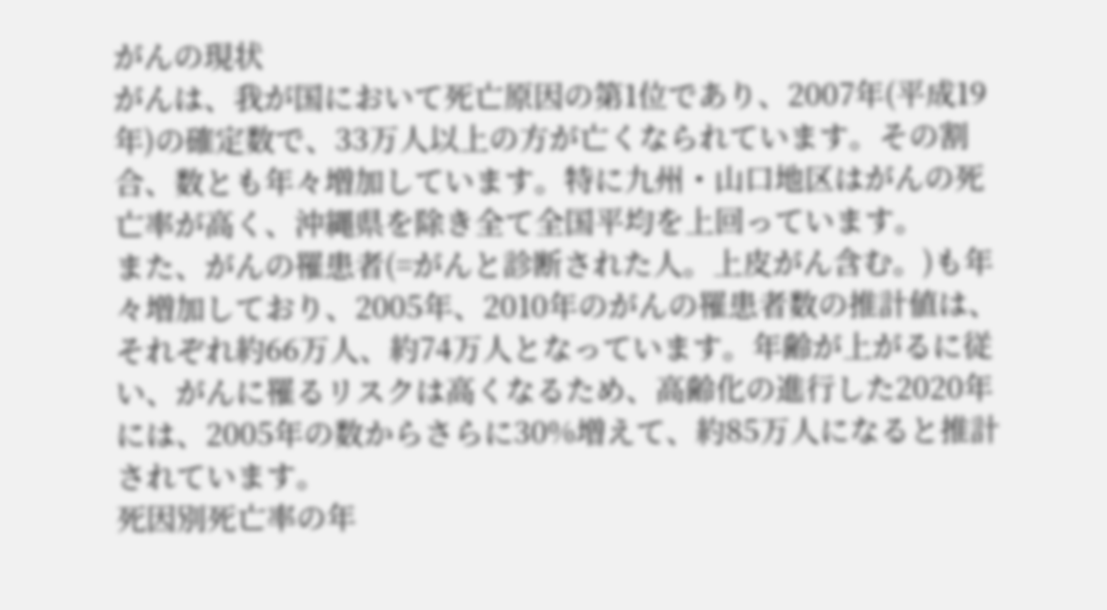がんの現状
がんは、我が国において死亡原因の第1位であり、2007年(平成19年)の確定数で、33万人以上の方が亡くなられています。その割合、数とも年々増加しています。特に九州・山口地区はがんの死亡率が高く、沖縄県を除き全て全国平均を上回っています。
また、がんの罹患者(=がんと診断された人。上皮がん含む。)も年々増加しており、2005年、2010年のがんの罹患者数の推計値は、それぞれ約66万人、約74万人となっています。年齢が上がるに従い、がんに罹るリスクは高くなるため、高齢化の進行した2020年には、2005年の数からさらに30%増えて、約85万人になると推計されています。
死因別死亡率の年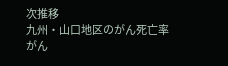次推移
九州・山口地区のがん死亡率
がん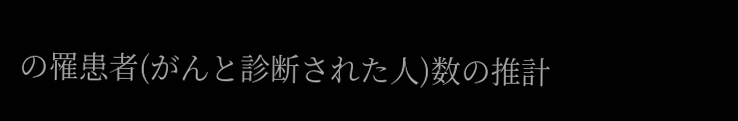の罹患者(がんと診断された人)数の推計